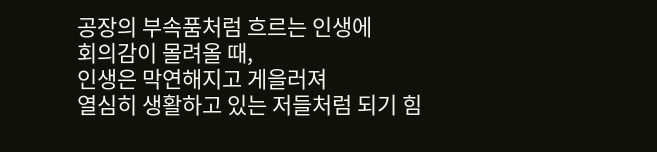공장의 부속품처럼 흐르는 인생에
회의감이 몰려올 때,
인생은 막연해지고 게을러져
열심히 생활하고 있는 저들처럼 되기 힘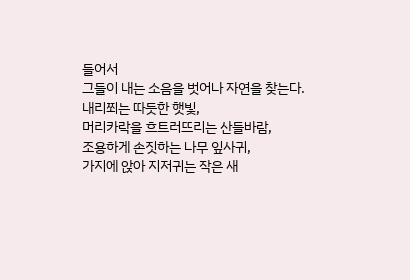들어서
그들이 내는 소음을 벗어나 자연을 찾는다.
내리쬐는 따듯한 햇빛,
머리카락을 흐트러뜨리는 산들바람,
조용하게 손짓하는 나무 잎사귀,
가지에 앉아 지저귀는 작은 새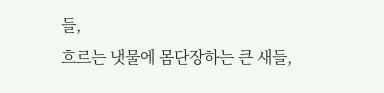들,
흐르는 냇물에 몸단장하는 큰 새들,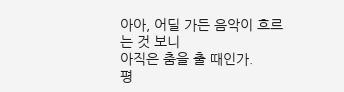아아, 어딜 가든 음악이 흐르는 것 보니
아직은 춤을 출 때인가.
평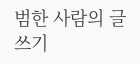범한 사람의 글쓰기